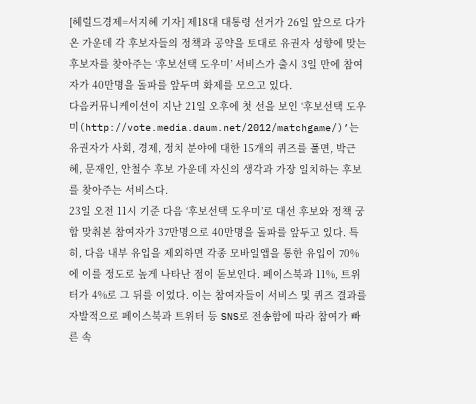[헤럴드경제=서지혜 기자] 제18대 대통령 선거가 26일 앞으로 다가온 가운데 각 후보자들의 정책과 공약을 토대로 유권자 성향에 맞는 후보자를 찾아주는 ‘후보선택 도우미’ 서비스가 출시 3일 만에 참여자가 40만명을 돌파를 앞두며 화제를 모으고 있다.
다음커뮤니케이션이 지난 21일 오후에 첫 선을 보인 ‘후보선택 도우미(http://vote.media.daum.net/2012/matchgame/)’는 유권자가 사회, 경제, 정치 분야에 대한 15개의 퀴즈를 풀면, 박근혜, 문재인, 안철수 후보 가운데 자신의 생각과 가장 일치하는 후보를 찾아주는 서비스다.
23일 오전 11시 기준 다음 ‘후보선택 도우미’로 대선 후보와 정책 궁합 맞춰본 참여자가 37만명으로 40만명을 돌파를 앞두고 있다. 특히, 다음 내부 유입을 제외하면 각종 모바일앱을 통한 유입이 70%에 이를 정도로 높게 나타난 점이 돋보인다. 페이스북과 11%, 트위터가 4%로 그 뒤를 이었다. 이는 참여자들이 서비스 및 퀴즈 결과를 자발적으로 페이스북과 트위터 등 SNS로 전송함에 따라 참여가 빠른 속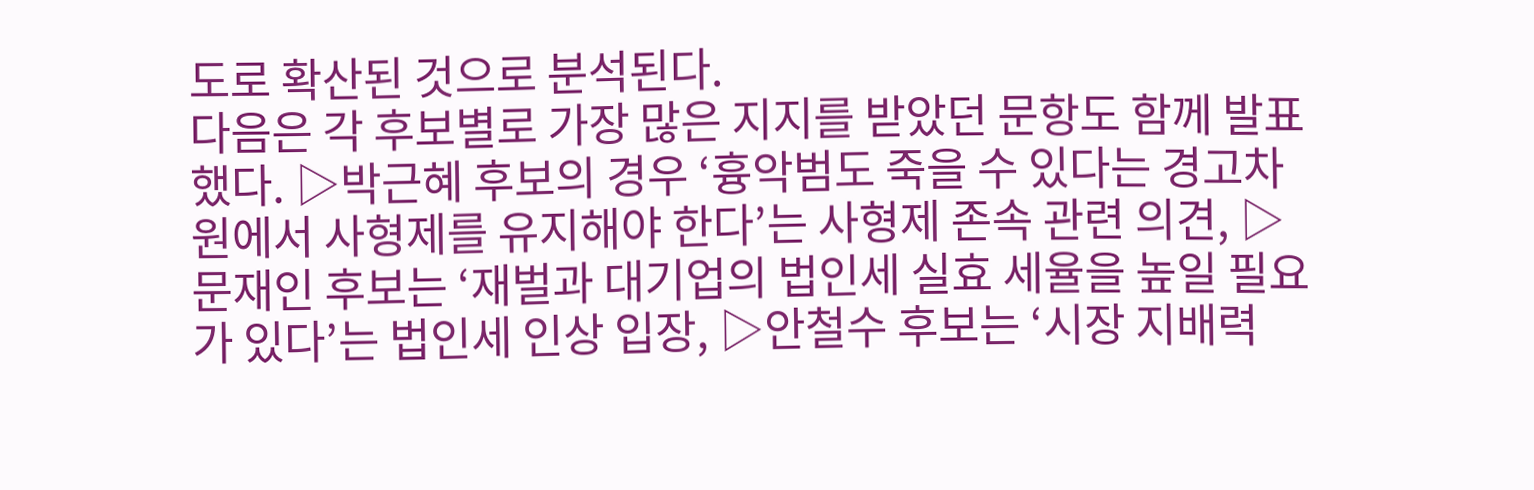도로 확산된 것으로 분석된다.
다음은 각 후보별로 가장 많은 지지를 받았던 문항도 함께 발표했다. ▷박근혜 후보의 경우 ‘흉악범도 죽을 수 있다는 경고차원에서 사형제를 유지해야 한다’는 사형제 존속 관련 의견, ▷문재인 후보는 ‘재벌과 대기업의 법인세 실효 세율을 높일 필요가 있다’는 법인세 인상 입장, ▷안철수 후보는 ‘시장 지배력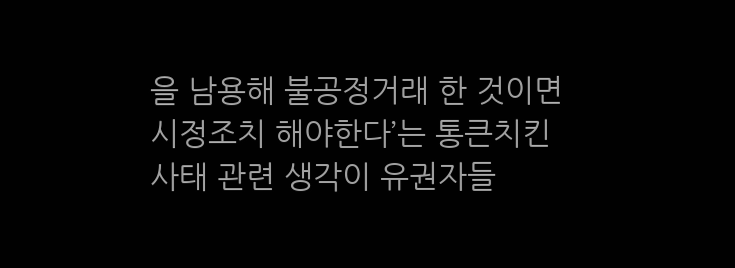을 남용해 불공정거래 한 것이면 시정조치 해야한다’는 통큰치킨 사태 관련 생각이 유권자들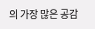의 가장 많은 공감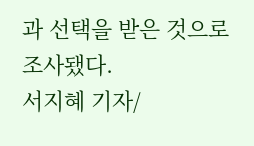과 선택을 받은 것으로 조사됐다.
서지혜 기자/